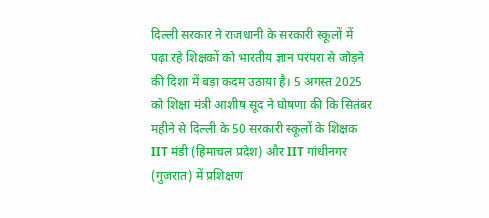दिल्ली सरकार ने राजधानी के सरकारी स्कूलों में पढ़ा रहे शिक्षकों को भारतीय ज्ञान परंपरा से जोड़ने की दिशा में बड़ा कदम उठाया है। 5 अगस्त 2025 को शिक्षा मंत्री आशीष सूद ने घोषणा की कि सितंबर महीने से दिल्ली के 50 सरकारी स्कूलों के शिक्षक IIT मंडी (हिमाचल प्रदेश) और IIT गांधीनगर (गुजरात) में प्रशिक्षण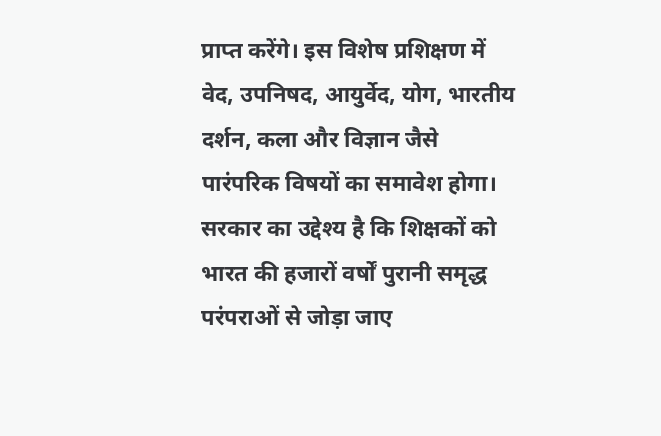प्राप्त करेंगे। इस विशेष प्रशिक्षण में वेद, उपनिषद, आयुर्वेद, योग, भारतीय दर्शन, कला और विज्ञान जैसे पारंपरिक विषयों का समावेश होगा।
सरकार का उद्देश्य है कि शिक्षकों को भारत की हजारों वर्षों पुरानी समृद्ध परंपराओं से जोड़ा जाए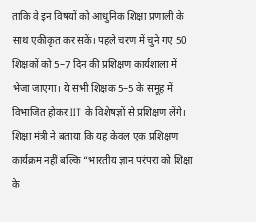ताकि वे इन विषयों को आधुनिक शिक्षा प्रणाली के साथ एकीकृत कर सकें। पहले चरण में चुने गए 50 शिक्षकों को 5–7 दिन की प्रशिक्षण कार्यशाला में भेजा जाएगा। ये सभी शिक्षक 5–5 के समूह में विभाजित होकर IIT के विशेषज्ञों से प्रशिक्षण लेंगे।
शिक्षा मंत्री ने बताया कि यह केवल एक प्रशिक्षण कार्यक्रम नहीं बल्कि “भारतीय ज्ञान परंपरा को शिक्षा के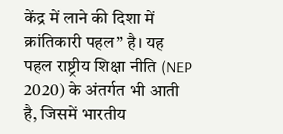केंद्र में लाने की दिशा में क्रांतिकारी पहल” है। यह पहल राष्ट्रीय शिक्षा नीति (NEP 2020) के अंतर्गत भी आती है, जिसमें भारतीय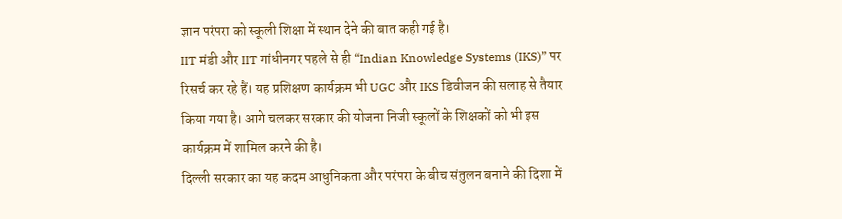ज्ञान परंपरा को स्कूली शिक्षा में स्थान देने की बात कही गई है।
IIT मंडी और IIT गांधीनगर पहले से ही “Indian Knowledge Systems (IKS)” पर रिसर्च कर रहे हैं। यह प्रशिक्षण कार्यक्रम भी UGC और IKS डिवीजन की सलाह से तैयार किया गया है। आगे चलकर सरकार की योजना निजी स्कूलों के शिक्षकों को भी इस कार्यक्रम में शामिल करने की है।
दिल्ली सरकार का यह कदम आधुनिकता और परंपरा के बीच संतुलन बनाने की दिशा में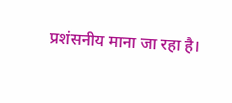प्रशंसनीय माना जा रहा है।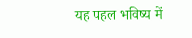यह पहल भविष्य में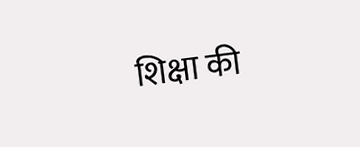शिक्षा की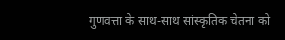गुणवत्ता के साथ-साथ सांस्कृतिक चेतना को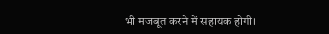भी मजबूत करने में सहायक होगी।